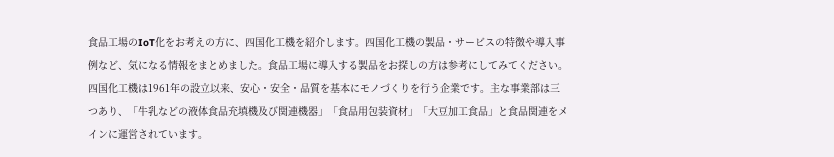食品工場のIoT化をお考えの方に、四国化工機を紹介します。四国化工機の製品・サービスの特徴や導入事例など、気になる情報をまとめました。食品工場に導入する製品をお探しの方は参考にしてみてください。
四国化工機は1961年の設立以来、安心・安全・品質を基本にモノづくりを行う企業です。主な事業部は三つあり、「牛乳などの液体食品充填機及び関連機器」「食品用包装資材」「大豆加工食品」と食品関連をメインに運営されています。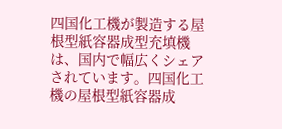四国化工機が製造する屋根型紙容器成型充填機は、国内で幅広くシェアされています。四国化工機の屋根型紙容器成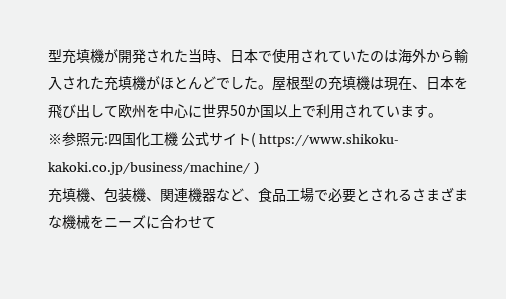型充填機が開発された当時、日本で使用されていたのは海外から輸入された充填機がほとんどでした。屋根型の充填機は現在、日本を飛び出して欧州を中心に世界50か国以上で利用されています。
※参照元:四国化工機 公式サイト( https://www.shikoku-kakoki.co.jp/business/machine/ )
充填機、包装機、関連機器など、食品工場で必要とされるさまざまな機械をニーズに合わせて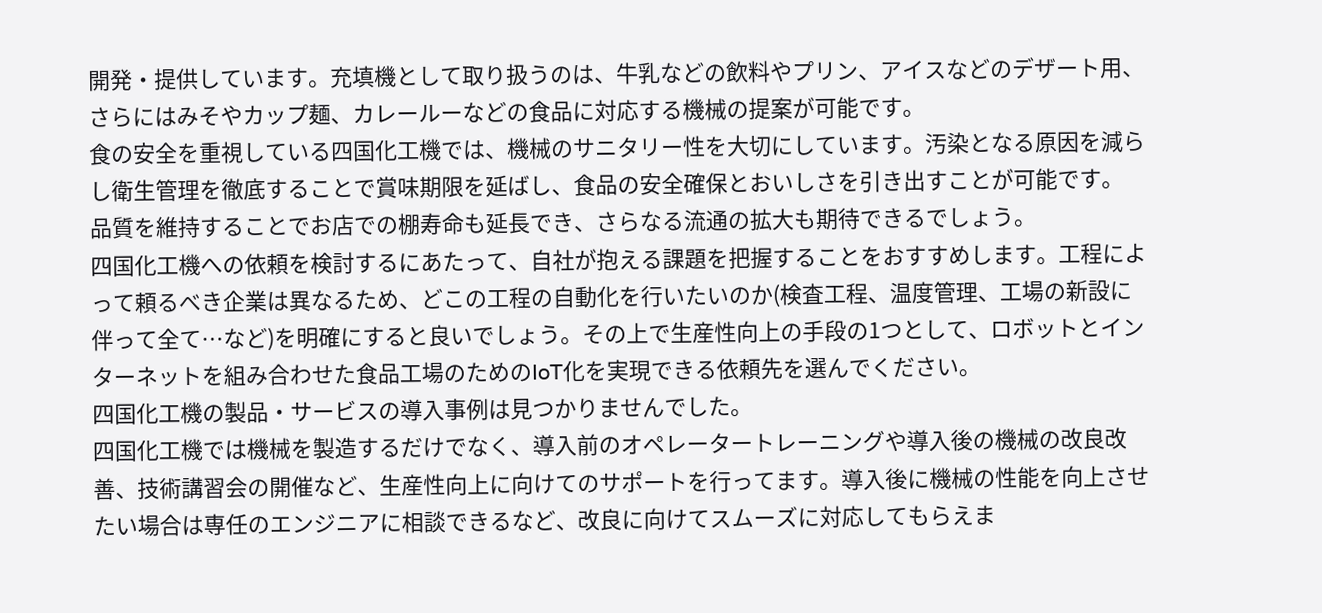開発・提供しています。充填機として取り扱うのは、牛乳などの飲料やプリン、アイスなどのデザート用、さらにはみそやカップ麺、カレールーなどの食品に対応する機械の提案が可能です。
食の安全を重視している四国化工機では、機械のサニタリー性を大切にしています。汚染となる原因を減らし衛生管理を徹底することで賞味期限を延ばし、食品の安全確保とおいしさを引き出すことが可能です。
品質を維持することでお店での棚寿命も延長でき、さらなる流通の拡大も期待できるでしょう。
四国化工機への依頼を検討するにあたって、自社が抱える課題を把握することをおすすめします。工程によって頼るべき企業は異なるため、どこの工程の自動化を行いたいのか(検査工程、温度管理、工場の新設に伴って全て…など)を明確にすると良いでしょう。その上で生産性向上の手段の1つとして、ロボットとインターネットを組み合わせた食品工場のためのIoT化を実現できる依頼先を選んでください。
四国化工機の製品・サービスの導入事例は見つかりませんでした。
四国化工機では機械を製造するだけでなく、導入前のオペレータートレーニングや導入後の機械の改良改善、技術講習会の開催など、生産性向上に向けてのサポートを行ってます。導入後に機械の性能を向上させたい場合は専任のエンジニアに相談できるなど、改良に向けてスムーズに対応してもらえま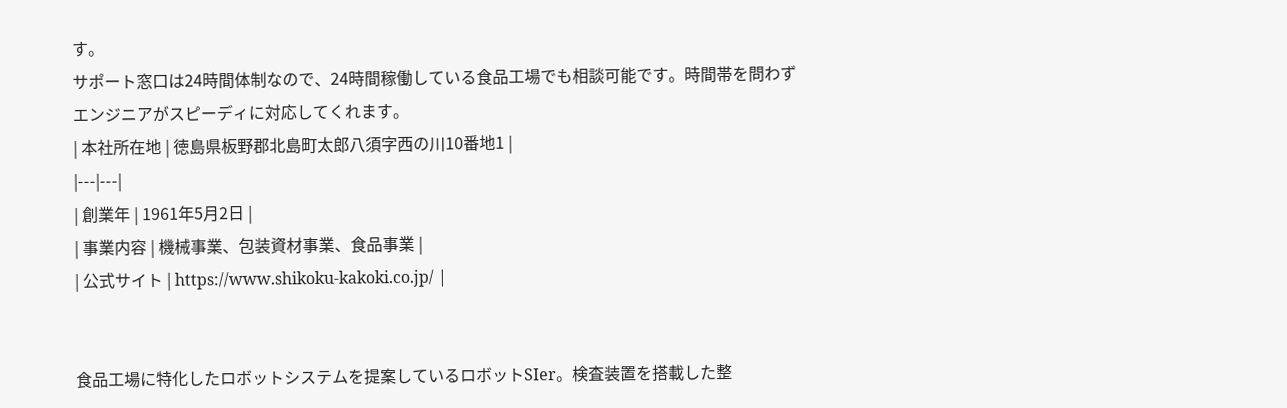す。
サポート窓口は24時間体制なので、24時間稼働している食品工場でも相談可能です。時間帯を問わずエンジニアがスピーディに対応してくれます。
| 本社所在地 | 徳島県板野郡北島町太郎八須字西の川10番地1 |
|---|---|
| 創業年 | 1961年5月2日 |
| 事業内容 | 機械事業、包装資材事業、食品事業 |
| 公式サイト | https://www.shikoku-kakoki.co.jp/ |


食品工場に特化したロボットシステムを提案しているロボットSIer。検査装置を搭載した整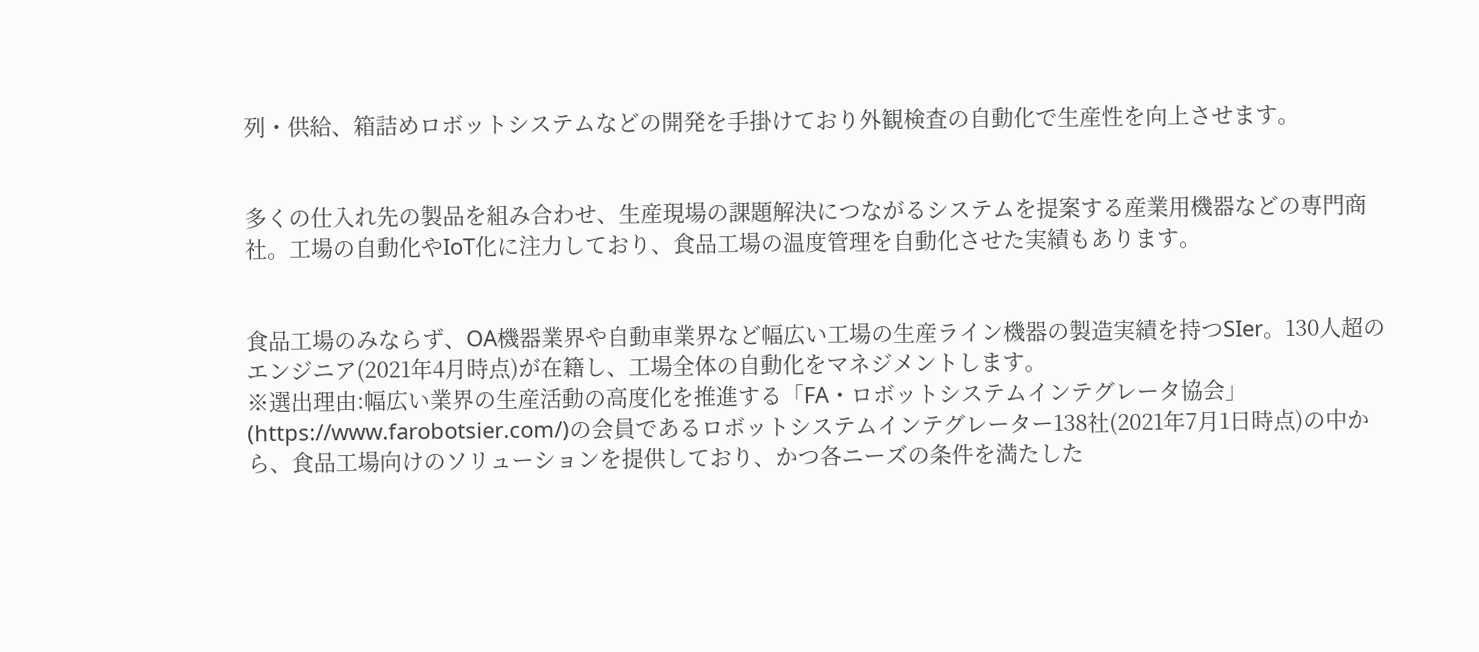列・供給、箱詰めロボットシステムなどの開発を手掛けており外観検査の自動化で生産性を向上させます。


多くの仕入れ先の製品を組み合わせ、生産現場の課題解決につながるシステムを提案する産業用機器などの専門商社。工場の自動化やIoT化に注力しており、食品工場の温度管理を自動化させた実績もあります。


食品工場のみならず、OA機器業界や自動車業界など幅広い工場の生産ライン機器の製造実績を持つSIer。130人超のエンジニア(2021年4月時点)が在籍し、工場全体の自動化をマネジメントします。
※選出理由:幅広い業界の生産活動の高度化を推進する「FA・ロボットシステムインテグレータ協会」(https://www.farobotsier.com/)の会員であるロボットシステムインテグレーター138社(2021年7月1日時点)の中から、食品工場向けのソリューションを提供しており、かつ各ニーズの条件を満たした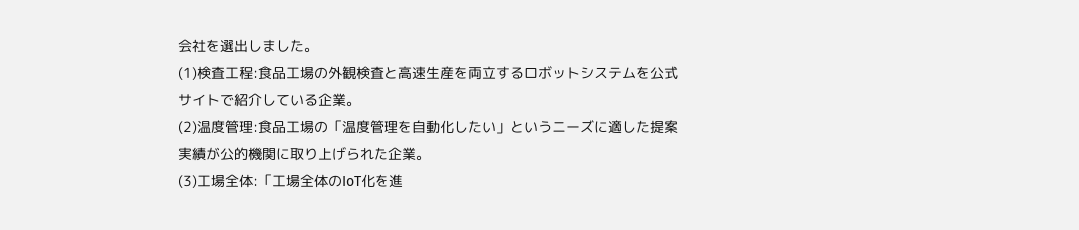会社を選出しました。
(1)検査工程:食品工場の外観検査と高速生産を両立するロボットシステムを公式サイトで紹介している企業。
(2)温度管理:食品工場の「温度管理を自動化したい」というニーズに適した提案実績が公的機関に取り上げられた企業。
(3)工場全体:「工場全体のIoT化を進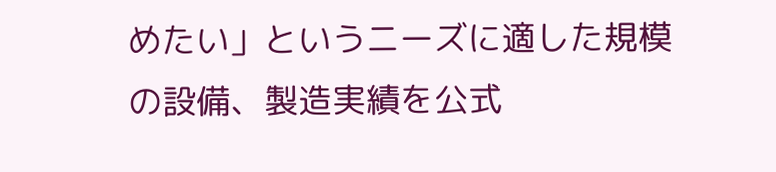めたい」というニーズに適した規模の設備、製造実績を公式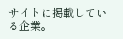サイトに掲載している企業。